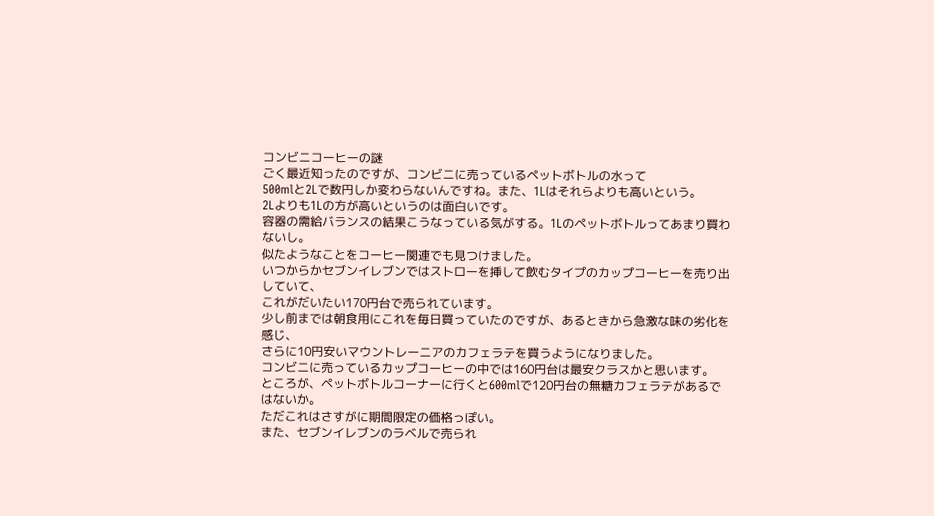コンビニコーヒーの謎
ごく最近知ったのですが、コンビニに売っているペットボトルの水って
500mlと2Lで数円しか変わらないんですね。また、1Lはそれらよりも高いという。
2Lよりも1Lの方が高いというのは面白いです。
容器の需給バランスの結果こうなっている気がする。1Lのペットボトルってあまり買わないし。
似たようなことをコーヒー関連でも見つけました。
いつからかセブンイレブンではストローを挿して飲むタイプのカップコーヒーを売り出していて、
これがだいたい170円台で売られています。
少し前までは朝食用にこれを毎日買っていたのですが、あるときから急激な味の劣化を感じ、
さらに10円安いマウントレーニアのカフェラテを買うようになりました。
コンビニに売っているカップコーヒーの中では160円台は最安クラスかと思います。
ところが、ペットボトルコーナーに行くと600mlで120円台の無糖カフェラテがあるではないか。
ただこれはさすがに期間限定の価格っぽい。
また、セブンイレブンのラベルで売られ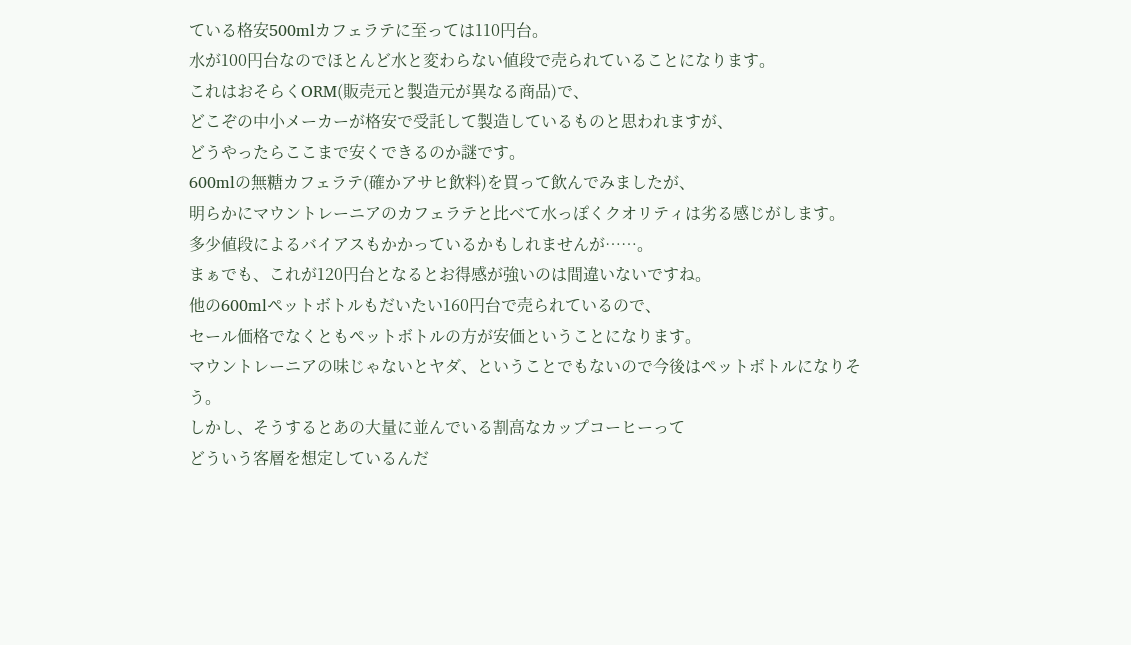ている格安500mlカフェラテに至っては110円台。
水が100円台なのでほとんど水と変わらない値段で売られていることになります。
これはおそらくORM(販売元と製造元が異なる商品)で、
どこぞの中小メーカーが格安で受託して製造しているものと思われますが、
どうやったらここまで安くできるのか謎です。
600mlの無糖カフェラテ(確かアサヒ飲料)を買って飲んでみましたが、
明らかにマウントレーニアのカフェラテと比べて水っぽくクオリティは劣る感じがします。
多少値段によるバイアスもかかっているかもしれませんが……。
まぁでも、これが120円台となるとお得感が強いのは間違いないですね。
他の600mlペットボトルもだいたい160円台で売られているので、
セール価格でなくともペットボトルの方が安価ということになります。
マウントレーニアの味じゃないとヤダ、ということでもないので今後はペットボトルになりそう。
しかし、そうするとあの大量に並んでいる割高なカップコーヒーって
どういう客層を想定しているんだ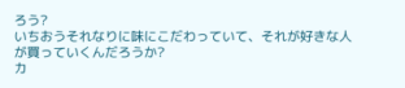ろう?
いちおうそれなりに味にこだわっていて、それが好きな人が買っていくんだろうか?
カ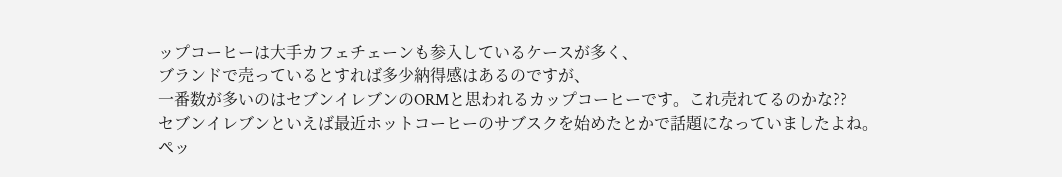ップコーヒーは大手カフェチェーンも参入しているケースが多く、
ブランドで売っているとすれば多少納得感はあるのですが、
一番数が多いのはセブンイレブンのORMと思われるカップコーヒーです。これ売れてるのかな??
セブンイレブンといえば最近ホットコーヒーのサブスクを始めたとかで話題になっていましたよね。
ペッ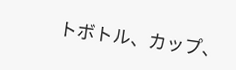トボトル、カップ、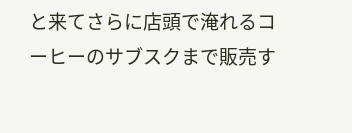と来てさらに店頭で淹れるコーヒーのサブスクまで販売す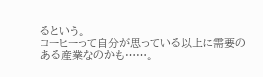るという。
コーヒーって自分が思っている以上に需要のある産業なのかも……。